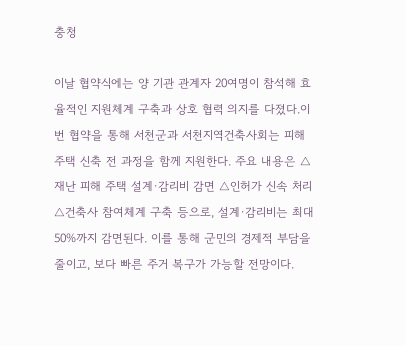충청

이날 협약식에는 양 기관 관계자 20여명이 참석해 효율적인 지원체계 구축과 상호 협력 의지를 다졌다.이번 협약을 통해 서천군과 서천지역건축사회는 피해 주택 신축 전 과정을 함께 지원한다. 주요 내용은 △재난 피해 주택 설계·감리비 감면 △인허가 신속 처리 △건축사 참여체계 구축 등으로, 설계·감리비는 최대 50%까지 감면된다. 이를 통해 군민의 경제적 부담을 줄이고, 보다 빠른 주거 복구가 가능할 전망이다.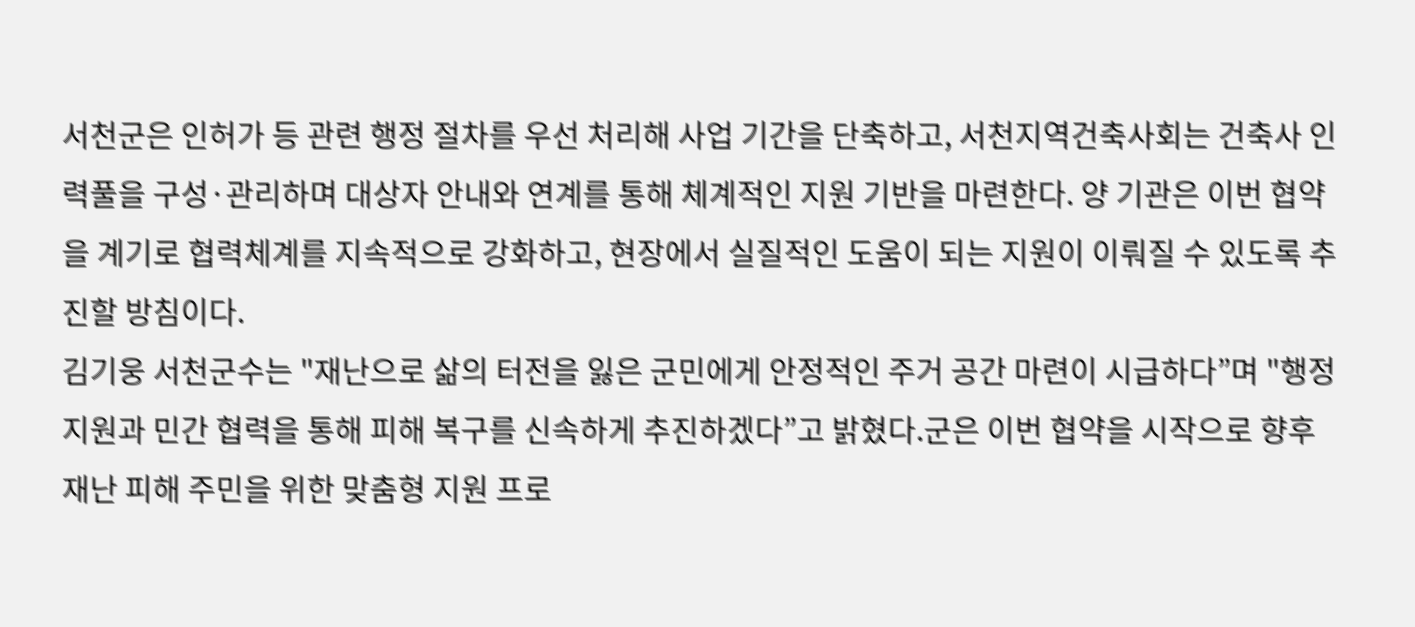서천군은 인허가 등 관련 행정 절차를 우선 처리해 사업 기간을 단축하고, 서천지역건축사회는 건축사 인력풀을 구성·관리하며 대상자 안내와 연계를 통해 체계적인 지원 기반을 마련한다. 양 기관은 이번 협약을 계기로 협력체계를 지속적으로 강화하고, 현장에서 실질적인 도움이 되는 지원이 이뤄질 수 있도록 추진할 방침이다.
김기웅 서천군수는 "재난으로 삶의 터전을 잃은 군민에게 안정적인 주거 공간 마련이 시급하다”며 "행정 지원과 민간 협력을 통해 피해 복구를 신속하게 추진하겠다”고 밝혔다.군은 이번 협약을 시작으로 향후 재난 피해 주민을 위한 맞춤형 지원 프로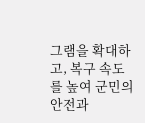그램을 확대하고, 복구 속도를 높여 군민의 안전과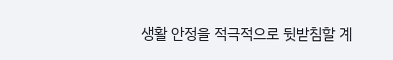생활 안정을 적극적으로 뒷받침할 계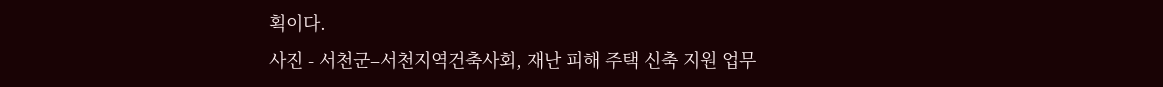획이다.
사진 - 서천군–서천지역건축사회, 재난 피해 주택 신축 지원 업무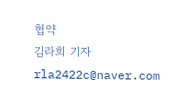협약
김라희 기자 rla2422c@naver.com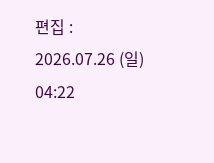편집 : 2026.07.26 (일) 04:22